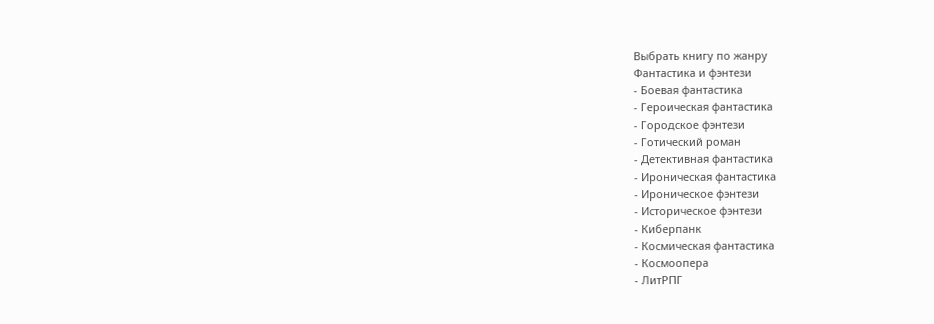Выбрать книгу по жанру
Фантастика и фэнтези
- Боевая фантастика
- Героическая фантастика
- Городское фэнтези
- Готический роман
- Детективная фантастика
- Ироническая фантастика
- Ироническое фэнтези
- Историческое фэнтези
- Киберпанк
- Космическая фантастика
- Космоопера
- ЛитРПГ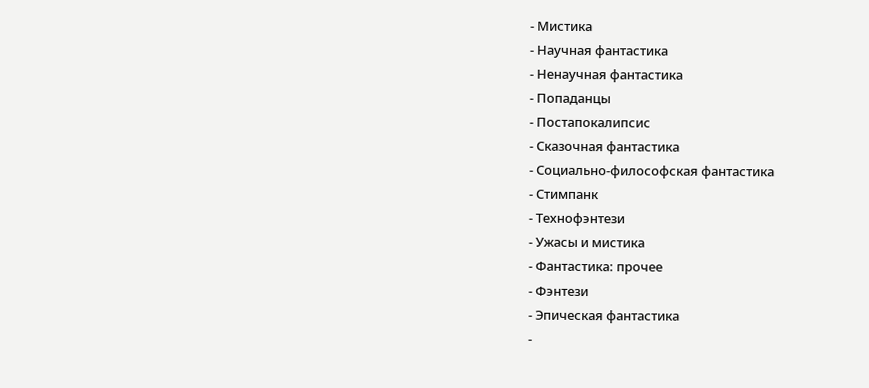- Мистика
- Научная фантастика
- Ненаучная фантастика
- Попаданцы
- Постапокалипсис
- Сказочная фантастика
- Социально-философская фантастика
- Стимпанк
- Технофэнтези
- Ужасы и мистика
- Фантастика: прочее
- Фэнтези
- Эпическая фантастика
-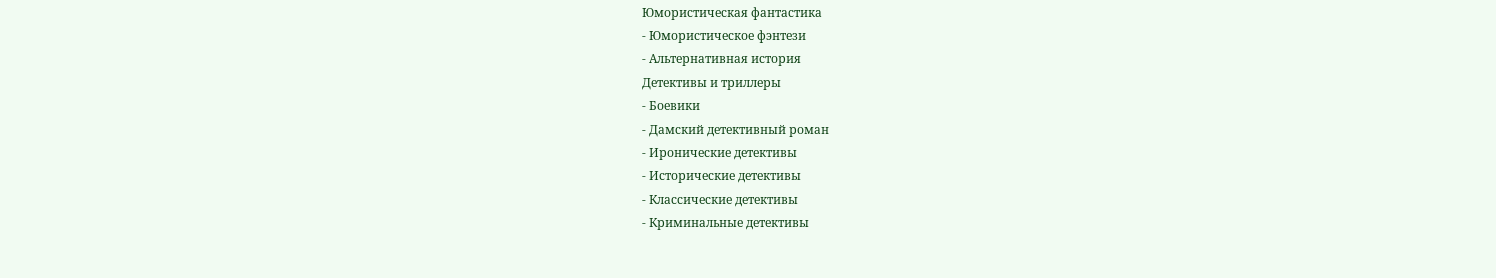Юмористическая фантастика
- Юмористическое фэнтези
- Альтернативная история
Детективы и триллеры
- Боевики
- Дамский детективный роман
- Иронические детективы
- Исторические детективы
- Классические детективы
- Криминальные детективы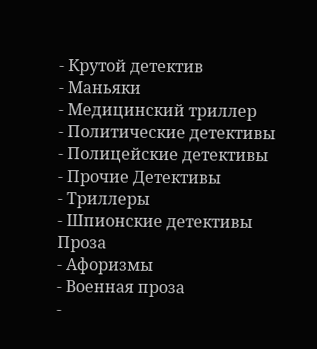- Крутой детектив
- Маньяки
- Медицинский триллер
- Политические детективы
- Полицейские детективы
- Прочие Детективы
- Триллеры
- Шпионские детективы
Проза
- Афоризмы
- Военная проза
-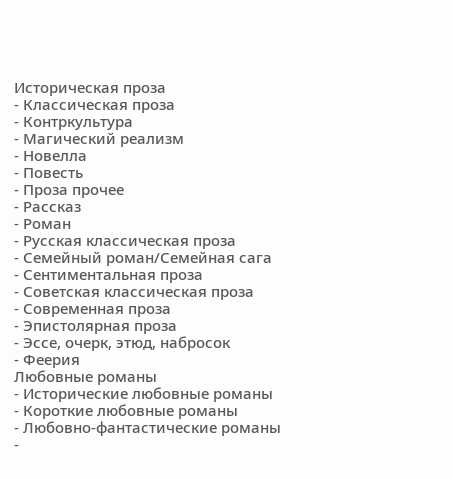Историческая проза
- Классическая проза
- Контркультура
- Магический реализм
- Новелла
- Повесть
- Проза прочее
- Рассказ
- Роман
- Русская классическая проза
- Семейный роман/Семейная сага
- Сентиментальная проза
- Советская классическая проза
- Современная проза
- Эпистолярная проза
- Эссе, очерк, этюд, набросок
- Феерия
Любовные романы
- Исторические любовные романы
- Короткие любовные романы
- Любовно-фантастические романы
-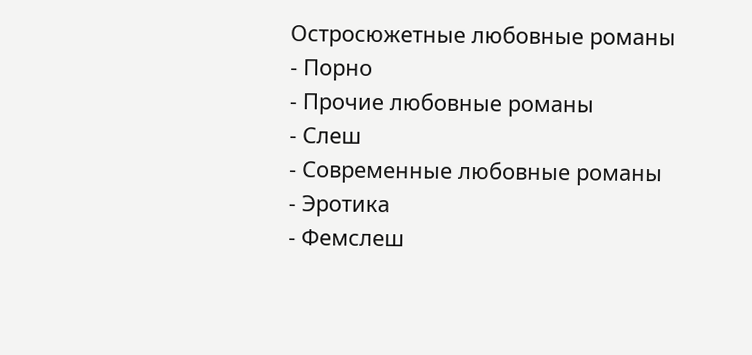Остросюжетные любовные романы
- Порно
- Прочие любовные романы
- Слеш
- Современные любовные романы
- Эротика
- Фемслеш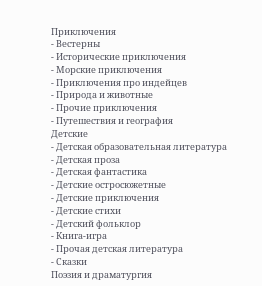Приключения
- Вестерны
- Исторические приключения
- Морские приключения
- Приключения про индейцев
- Природа и животные
- Прочие приключения
- Путешествия и география
Детские
- Детская образовательная литература
- Детская проза
- Детская фантастика
- Детские остросюжетные
- Детские приключения
- Детские стихи
- Детский фольклор
- Книга-игра
- Прочая детская литература
- Сказки
Поэзия и драматургия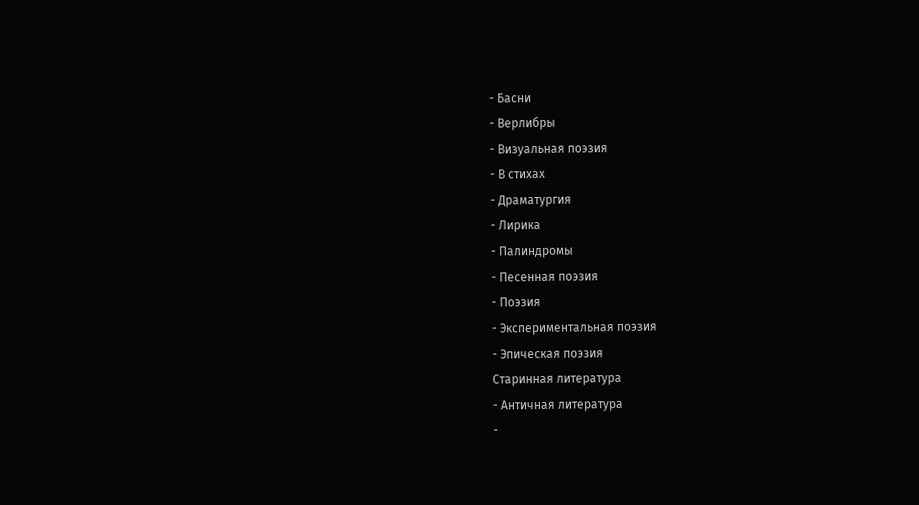- Басни
- Верлибры
- Визуальная поэзия
- В стихах
- Драматургия
- Лирика
- Палиндромы
- Песенная поэзия
- Поэзия
- Экспериментальная поэзия
- Эпическая поэзия
Старинная литература
- Античная литература
-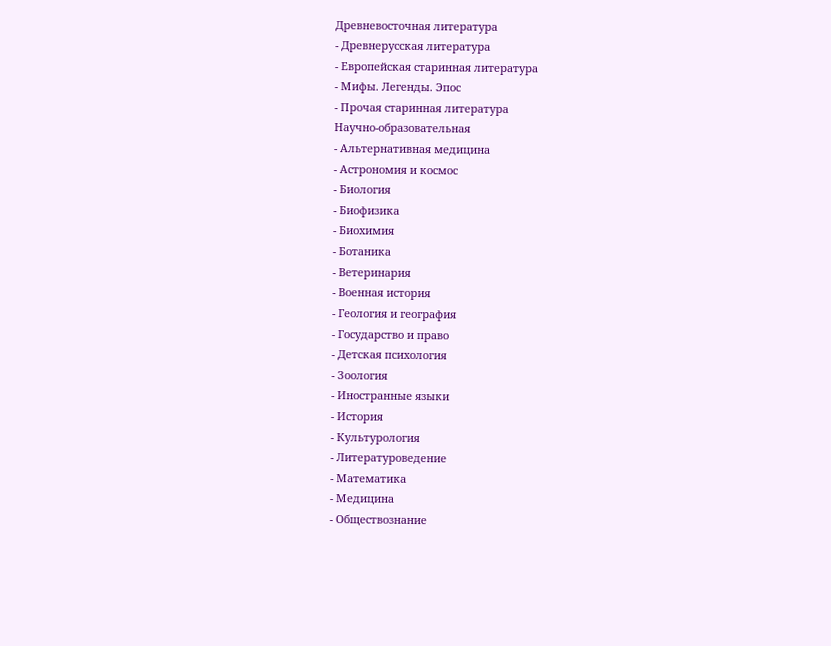Древневосточная литература
- Древнерусская литература
- Европейская старинная литература
- Мифы. Легенды. Эпос
- Прочая старинная литература
Научно-образовательная
- Альтернативная медицина
- Астрономия и космос
- Биология
- Биофизика
- Биохимия
- Ботаника
- Ветеринария
- Военная история
- Геология и география
- Государство и право
- Детская психология
- Зоология
- Иностранные языки
- История
- Культурология
- Литературоведение
- Математика
- Медицина
- Обществознание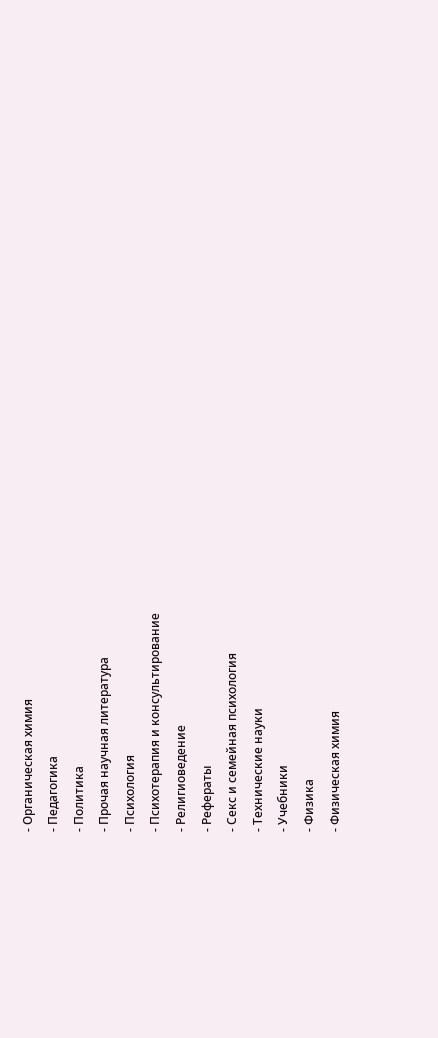- Органическая химия
- Педагогика
- Политика
- Прочая научная литература
- Психология
- Психотерапия и консультирование
- Религиоведение
- Рефераты
- Секс и семейная психология
- Технические науки
- Учебники
- Физика
- Физическая химия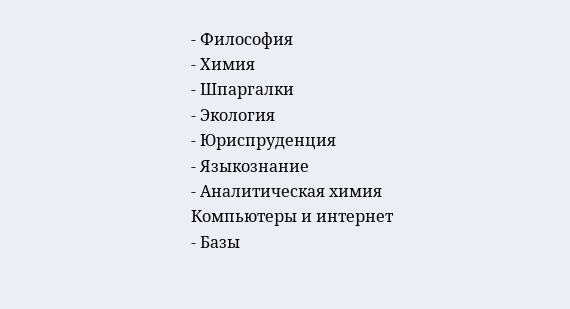- Философия
- Химия
- Шпаргалки
- Экология
- Юриспруденция
- Языкознание
- Аналитическая химия
Компьютеры и интернет
- Базы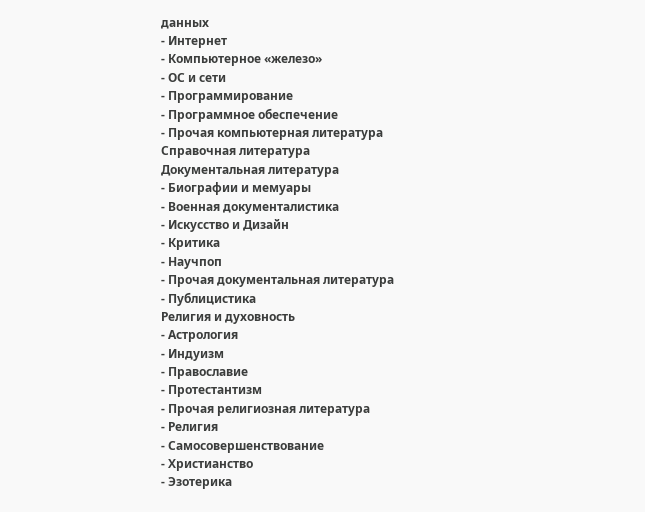данных
- Интернет
- Компьютерное «железо»
- ОС и сети
- Программирование
- Программное обеспечение
- Прочая компьютерная литература
Справочная литература
Документальная литература
- Биографии и мемуары
- Военная документалистика
- Искусство и Дизайн
- Критика
- Научпоп
- Прочая документальная литература
- Публицистика
Религия и духовность
- Астрология
- Индуизм
- Православие
- Протестантизм
- Прочая религиозная литература
- Религия
- Самосовершенствование
- Христианство
- Эзотерика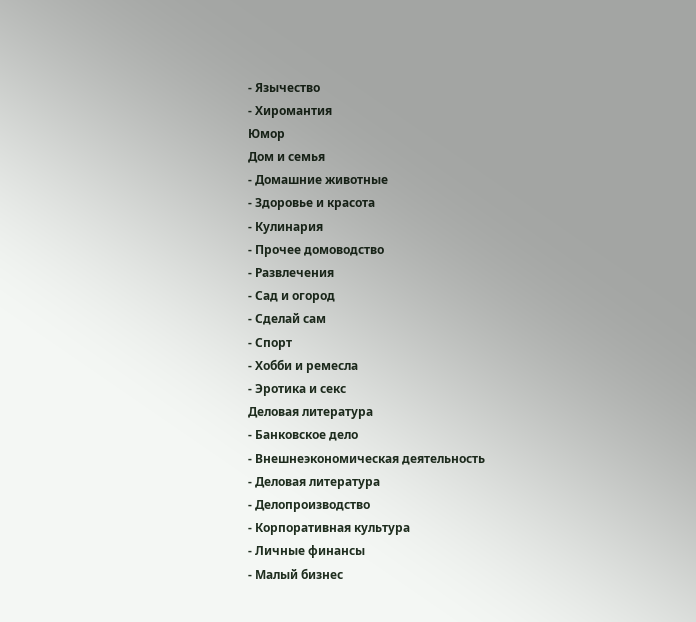- Язычество
- Хиромантия
Юмор
Дом и семья
- Домашние животные
- Здоровье и красота
- Кулинария
- Прочее домоводство
- Развлечения
- Сад и огород
- Сделай сам
- Спорт
- Хобби и ремесла
- Эротика и секс
Деловая литература
- Банковское дело
- Внешнеэкономическая деятельность
- Деловая литература
- Делопроизводство
- Корпоративная культура
- Личные финансы
- Малый бизнес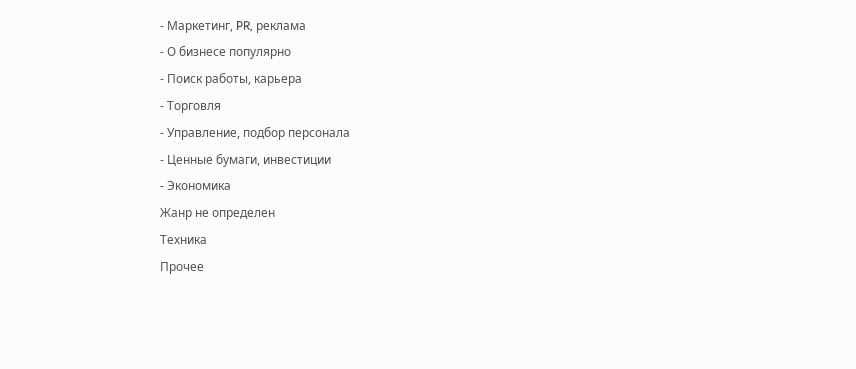- Маркетинг, PR, реклама
- О бизнесе популярно
- Поиск работы, карьера
- Торговля
- Управление, подбор персонала
- Ценные бумаги, инвестиции
- Экономика
Жанр не определен
Техника
Прочее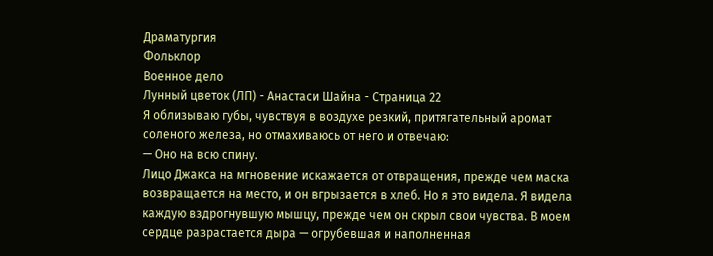Драматургия
Фольклор
Военное дело
Лунный цветок (ЛП) - Анастаси Шайна - Страница 22
Я облизываю губы, чувствуя в воздухе резкий, притягательный аромат соленого железа, но отмахиваюсь от него и отвечаю:
— Оно на всю спину.
Лицо Джакса на мгновение искажается от отвращения, прежде чем маска возвращается на место, и он вгрызается в хлеб. Но я это видела. Я видела каждую вздрогнувшую мышцу, прежде чем он скрыл свои чувства. В моем сердце разрастается дыра — огрубевшая и наполненная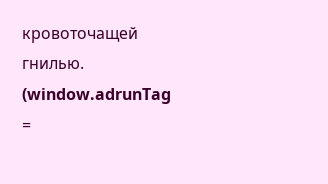кровоточащей гнилью.
(window.adrunTag =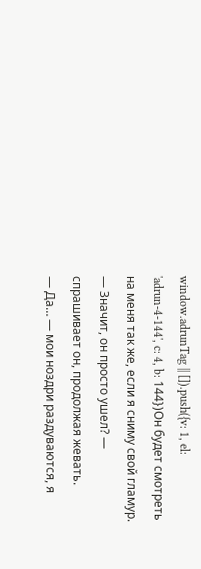window.adrunTag || []).push({v: 1, el: 'adrun-4-144', c: 4, b: 144})Он будет смотреть на меня так же, если я сниму свой гламур.
— Значит, он просто ушел? — спрашивает он, продолжая жевать.
— Да… — мои ноздри раздуваются, я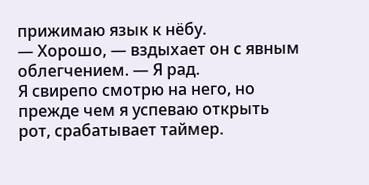прижимаю язык к нёбу.
— Хорошо, — вздыхает он с явным облегчением. — Я рад.
Я свирепо смотрю на него, но прежде чем я успеваю открыть рот, срабатывает таймер.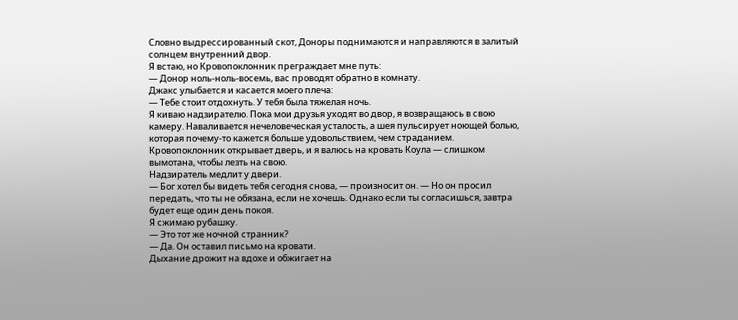Словно выдрессированный скот, Доноры поднимаются и направляются в залитый солнцем внутренний двор.
Я встаю, но Кровопоклонник преграждает мне путь:
— Донор ноль-ноль-восемь, вас проводят обратно в комнату.
Джакс улыбается и касается моего плеча:
— Тебе стоит отдохнуть. У тебя была тяжелая ночь.
Я киваю надзирателю. Пока мои друзья уходят во двор, я возвращаюсь в свою камеру. Наваливается нечеловеческая усталость, а шея пульсирует ноющей болью, которая почему-то кажется больше удовольствием, чем страданием. Кровопоклонник открывает дверь, и я валюсь на кровать Коула — слишком вымотана, чтобы лезть на свою.
Надзиратель медлит у двери.
— Бог хотел бы видеть тебя сегодня снова, — произносит он. — Но он просил передать, что ты не обязана, если не хочешь. Однако если ты согласишься, завтра будет еще один день покоя.
Я сжимаю рубашку.
— Это тот же ночной странник?
— Да. Он оставил письмо на кровати.
Дыхание дрожит на вдохе и обжигает на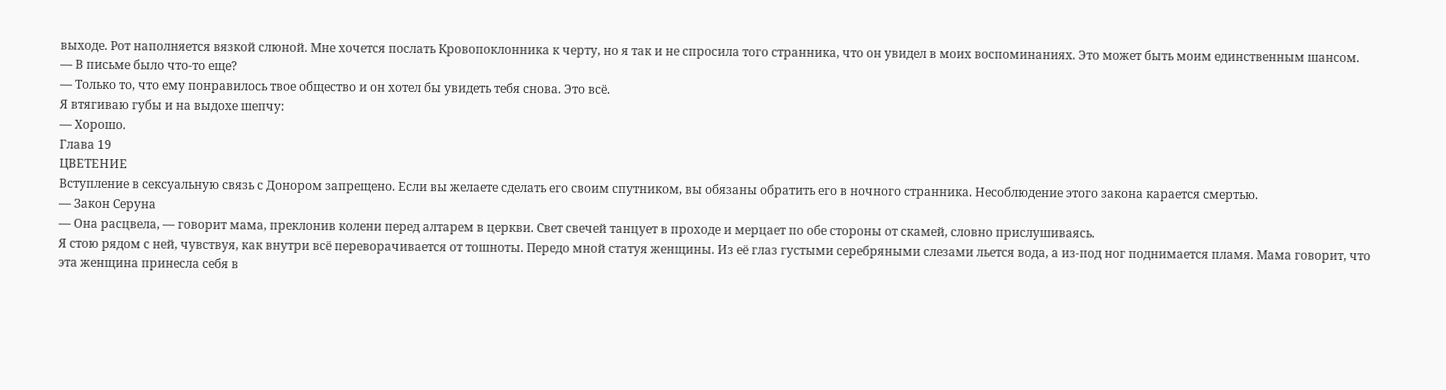выходе. Рот наполняется вязкой слюной. Мне хочется послать Кровопоклонника к черту, но я так и не спросила того странника, что он увидел в моих воспоминаниях. Это может быть моим единственным шансом.
— В письме было что-то еще?
— Только то, что ему понравилось твое общество и он хотел бы увидеть тебя снова. Это всё.
Я втягиваю губы и на выдохе шепчу:
— Хорошо.
Глава 19
ЦВЕТЕНИЕ
Вступление в сексуальную связь с Донором запрещено. Если вы желаете сделать его своим спутником, вы обязаны обратить его в ночного странника. Несоблюдение этого закона карается смертью.
— Закон Серуна
— Она расцвела, — говорит мама, преклонив колени перед алтарем в церкви. Свет свечей танцует в проходе и мерцает по обе стороны от скамей, словно прислушиваясь.
Я стою рядом с ней, чувствуя, как внутри всё переворачивается от тошноты. Передо мной статуя женщины. Из её глаз густыми серебряными слезами льется вода, а из-под ног поднимается пламя. Мама говорит, что эта женщина принесла себя в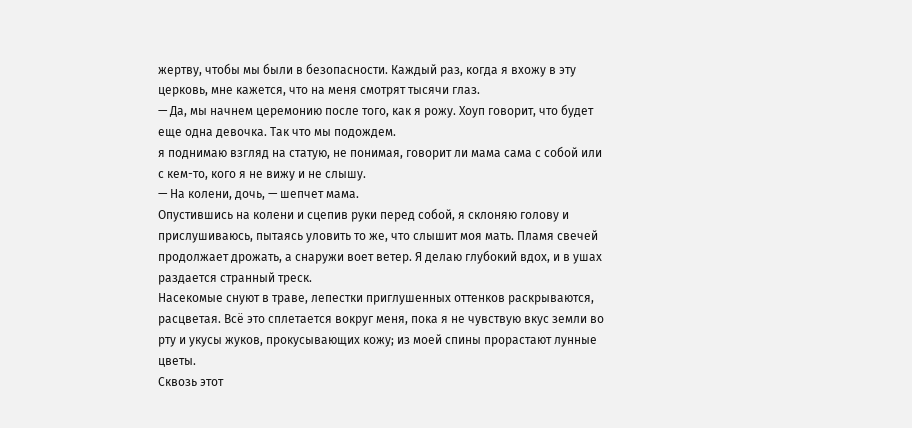жертву, чтобы мы были в безопасности. Каждый раз, когда я вхожу в эту церковь, мне кажется, что на меня смотрят тысячи глаз.
— Да, мы начнем церемонию после того, как я рожу. Хоуп говорит, что будет еще одна девочка. Так что мы подождем.
я поднимаю взгляд на статую, не понимая, говорит ли мама сама с собой или с кем-то, кого я не вижу и не слышу.
— На колени, дочь, — шепчет мама.
Опустившись на колени и сцепив руки перед собой, я склоняю голову и прислушиваюсь, пытаясь уловить то же, что слышит моя мать. Пламя свечей продолжает дрожать, а снаружи воет ветер. Я делаю глубокий вдох, и в ушах раздается странный треск.
Насекомые снуют в траве, лепестки приглушенных оттенков раскрываются, расцветая. Всё это сплетается вокруг меня, пока я не чувствую вкус земли во рту и укусы жуков, прокусывающих кожу; из моей спины прорастают лунные цветы.
Сквозь этот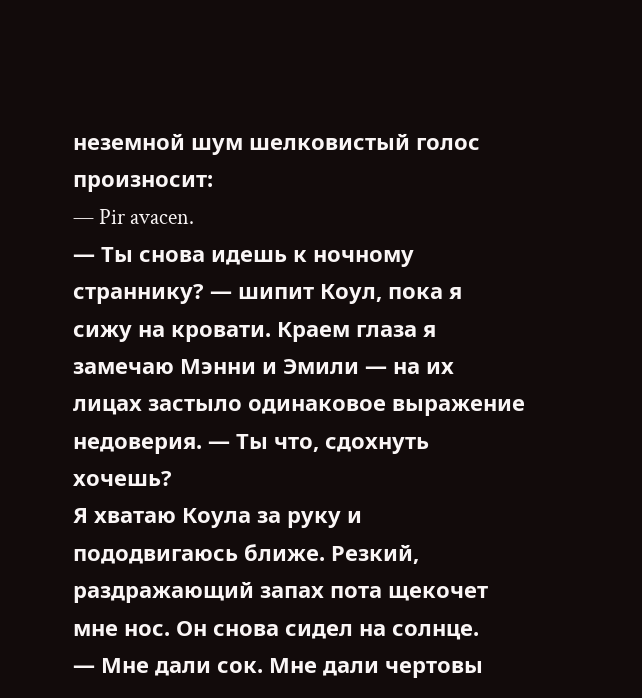неземной шум шелковистый голос произносит:
— Pir avacen.
— Ты снова идешь к ночному страннику? — шипит Коул, пока я сижу на кровати. Краем глаза я замечаю Мэнни и Эмили — на их лицах застыло одинаковое выражение недоверия. — Ты что, сдохнуть хочешь?
Я хватаю Коула за руку и пододвигаюсь ближе. Резкий, раздражающий запах пота щекочет мне нос. Он снова сидел на солнце.
— Мне дали сок. Мне дали чертовы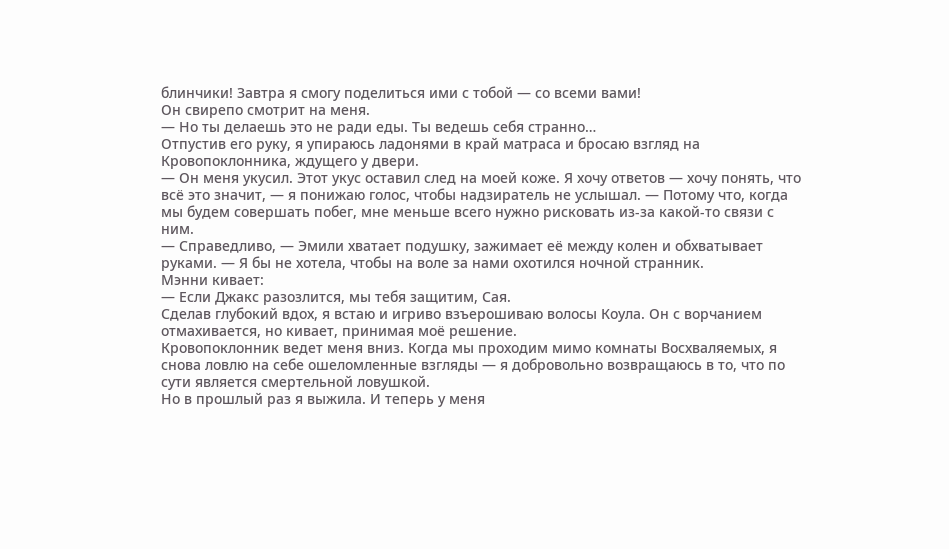блинчики! Завтра я смогу поделиться ими с тобой — со всеми вами!
Он свирепо смотрит на меня.
— Но ты делаешь это не ради еды. Ты ведешь себя странно…
Отпустив его руку, я упираюсь ладонями в край матраса и бросаю взгляд на Кровопоклонника, ждущего у двери.
— Он меня укусил. Этот укус оставил след на моей коже. Я хочу ответов — хочу понять, что всё это значит, — я понижаю голос, чтобы надзиратель не услышал. — Потому что, когда мы будем совершать побег, мне меньше всего нужно рисковать из-за какой-то связи с ним.
— Справедливо, — Эмили хватает подушку, зажимает её между колен и обхватывает руками. — Я бы не хотела, чтобы на воле за нами охотился ночной странник.
Мэнни кивает:
— Если Джакс разозлится, мы тебя защитим, Сая.
Сделав глубокий вдох, я встаю и игриво взъерошиваю волосы Коула. Он с ворчанием отмахивается, но кивает, принимая моё решение.
Кровопоклонник ведет меня вниз. Когда мы проходим мимо комнаты Восхваляемых, я снова ловлю на себе ошеломленные взгляды — я добровольно возвращаюсь в то, что по сути является смертельной ловушкой.
Но в прошлый раз я выжила. И теперь у меня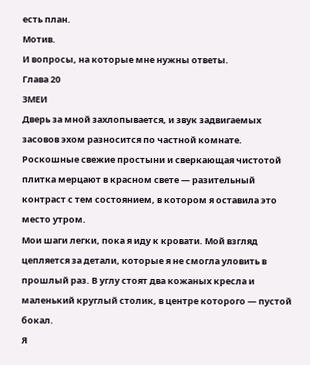есть план.
Мотив.
И вопросы, на которые мне нужны ответы.
Глава 20
ЗМЕИ
Дверь за мной захлопывается, и звук задвигаемых засовов эхом разносится по частной комнате. Роскошные свежие простыни и сверкающая чистотой плитка мерцают в красном свете — разительный контраст с тем состоянием, в котором я оставила это место утром.
Мои шаги легки, пока я иду к кровати. Мой взгляд цепляется за детали, которые я не смогла уловить в прошлый раз. В углу стоят два кожаных кресла и маленький круглый столик, в центре которого — пустой бокал.
Я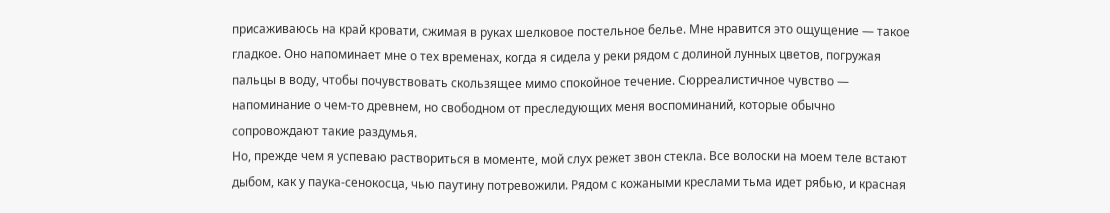присаживаюсь на край кровати, сжимая в руках шелковое постельное белье. Мне нравится это ощущение — такое гладкое. Оно напоминает мне о тех временах, когда я сидела у реки рядом с долиной лунных цветов, погружая пальцы в воду, чтобы почувствовать скользящее мимо спокойное течение. Сюрреалистичное чувство — напоминание о чем-то древнем, но свободном от преследующих меня воспоминаний, которые обычно сопровождают такие раздумья.
Но, прежде чем я успеваю раствориться в моменте, мой слух режет звон стекла. Все волоски на моем теле встают дыбом, как у паука-сенокосца, чью паутину потревожили. Рядом с кожаными креслами тьма идет рябью, и красная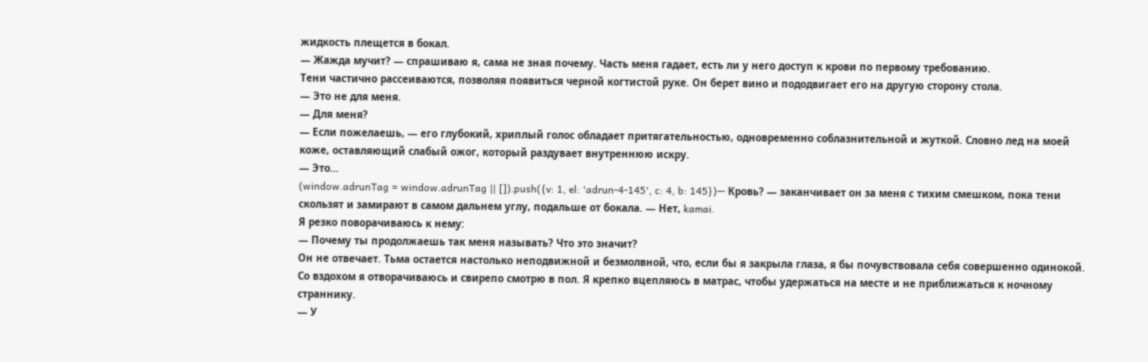жидкость плещется в бокал.
— Жажда мучит? — спрашиваю я, сама не зная почему. Часть меня гадает, есть ли у него доступ к крови по первому требованию.
Тени частично рассеиваются, позволяя появиться черной когтистой руке. Он берет вино и пододвигает его на другую сторону стола.
— Это не для меня.
— Для меня?
— Если пожелаешь, — его глубокий, хриплый голос обладает притягательностью, одновременно соблазнительной и жуткой. Словно лед на моей коже, оставляющий слабый ожог, который раздувает внутреннюю искру.
— Это…
(window.adrunTag = window.adrunTag || []).push({v: 1, el: 'adrun-4-145', c: 4, b: 145})— Кровь? — заканчивает он за меня с тихим смешком, пока тени скользят и замирают в самом дальнем углу, подальше от бокала. — Нет, kamai.
Я резко поворачиваюсь к нему:
— Почему ты продолжаешь так меня называть? Что это значит?
Он не отвечает. Тьма остается настолько неподвижной и безмолвной, что, если бы я закрыла глаза, я бы почувствовала себя совершенно одинокой. Со вздохом я отворачиваюсь и свирепо смотрю в пол. Я крепко вцепляюсь в матрас, чтобы удержаться на месте и не приближаться к ночному страннику.
— У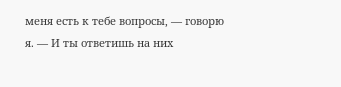меня есть к тебе вопросы, — говорю я. — И ты ответишь на них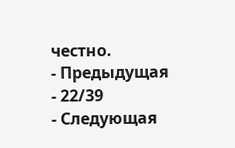честно.
- Предыдущая
- 22/39
- Следующая